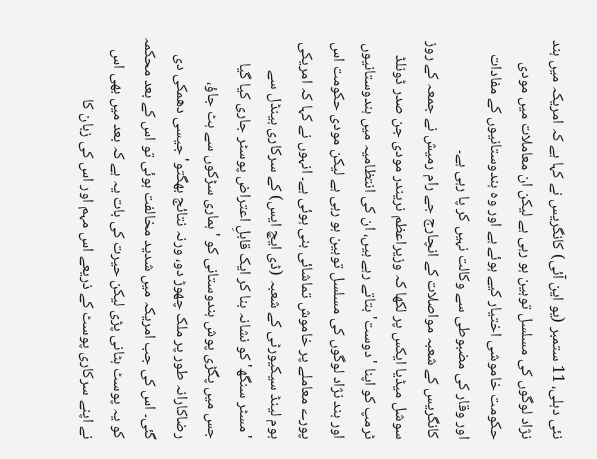نئی دہلی، 11 ستمبر (یو این آئی) کانگریس نے کہا ہے کہ امریکہ میں ہند نژاد لوگوں کی مسلسل توہین ہو رہی ہے لیکن ان معاملات میں مودی حکومت خاموشی اختیار کیے ہوئے ہے اور وہ ہندوستانیوں کے مفادات اور وقار کی مضبوطی سے وکالت نہیں کر پا رہی ہے۔
کانگریس کے شعبہ مواصلات کے انچارج جے رام رمیش نے جمعہ کے روز سوشل میڈیا ایکس پر لکھا کہ وزیراعظم نریندر مودی جن صدر ڈونلڈ ٹرمپ کو اپنا 'دوست' بتاتے رہے ہیں، ان کی انتظامیہ میں ہندوستانیوں اور ہند نژاد لوگوں کی مسلسل توہین ہو رہی ہے لیکن مودی حکومت اس پورے معاملے پر خاموش تماشائی بنی ہوئی ہے۔ انہوں نے کہا کہ امریکی ہوم لینڈ سیکیورٹی کے شعبہ (ڈی ایچ ایس) کے سرکاری ہینڈل سے 'مسٹر سنگھ' کو نشانہ بنا کر ایک قابلِ اعتراض پوسٹر جاری کیا گیا جس میں پگڑی پوش ہندوستانی کو 'ہماری سڑکوں سے ہٹ جاؤ، رضاکارانہ طور پر ملک چھوڑ دو، ورنہ نتائج بھگتو' جیسی دھمکی دی گئی۔ اس کی جب امریکہ میں شدید مخالفت ہوئی تو اس کے بعد محکمہ کو یہ پوسٹ ہٹانی پڑی لیکن حیرت کی بات یہ ہے کہ بعد میں بھی اس نے اپنے سرکاری پوسٹ کے ذریعے اس مہم اور اس کی زبان کا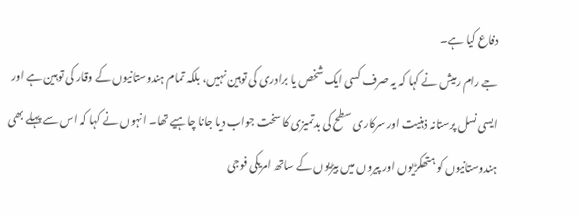دفاع کیا ہے۔
جے رام رمیش نے کہا کہ یہ صرف کسی ایک شخص یا برادری کی توہین نہیں، بلکہ تمام ہندوستانیوں کے وقار کی توہین ہے اور ایسی نسل پرستانہ ذہنیت اور سرکاری سطح کی بدتمیزی کا سخت جواب دیا جانا چاہیے تھا۔ انہوں نے کہا کہ اس سے پہلے بھی ہندوستانیوں کو ہتھکڑیوں اور پیروں میں بیڑیوں کے ساتھ امریکی فوجی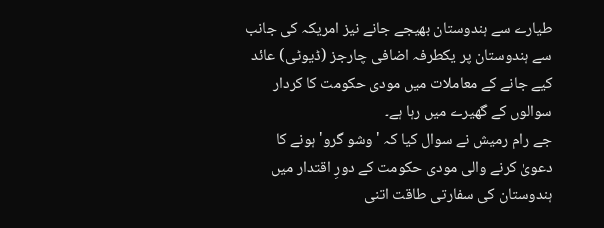طیارے سے ہندوستان بھیجے جانے نیز امریکہ کی جانب سے ہندوستان پر یکطرفہ اضافی چارجز (ڈیوٹی) عائد کیے جانے کے معاملات میں مودی حکومت کا کردار سوالوں کے گھیرے میں رہا ہے۔
جے رام رمیش نے سوال کیا کہ 'وشو گرو' ہونے کا دعویٰ کرنے والی مودی حکومت کے دورِ اقتدار میں ہندوستان کی سفارتی طاقت اتنی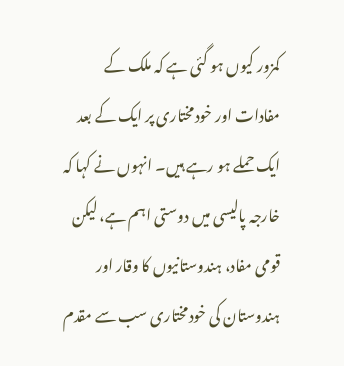کمزور کیوں ہو گئی ہے کہ ملک کے مفادات اور خودمختاری پر ایک کے بعد ایک حملے ہو رہے ہیں۔ انہوں نے کہا کہ خارجہ پالیسی میں دوستی اہم ہے، لیکن قومی مفاد، ہندوستانیوں کا وقار اور ہندوستان کی خودمختاری سب سے مقدم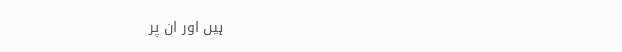ہیں اور ان پر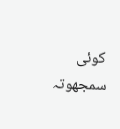کوئی سمجھوتہ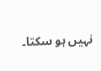نہیں ہو سکتا۔